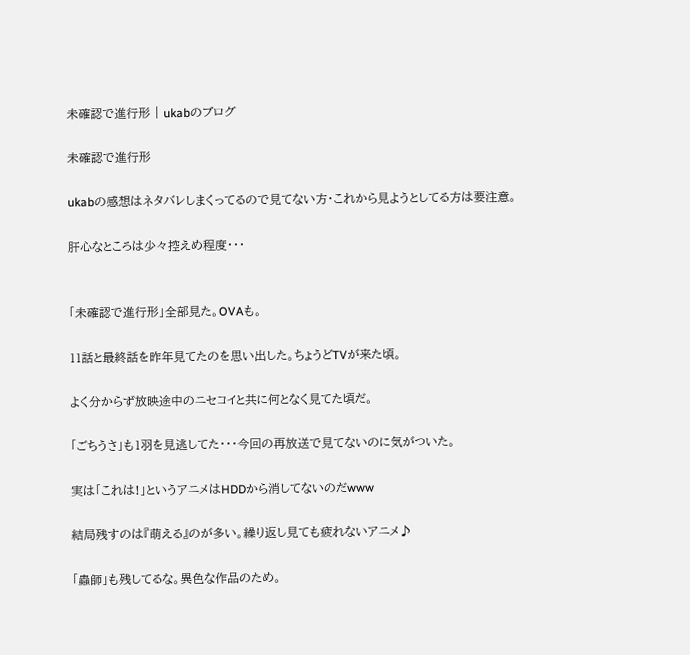未確認で進行形 | ukabのブログ

未確認で進行形

ukabの感想はネタバレしまくってるので見てない方・これから見ようとしてる方は要注意。

肝心なところは少々控えめ程度・・・


「未確認で進行形」全部見た。OVAも。

11話と最終話を昨年見てたのを思い出した。ちょうどTVが来た頃。

よく分からず放映途中のニセコイと共に何となく見てた頃だ。

「ごちうさ」も1羽を見逃してた・・・今回の再放送で見てないのに気がついた。

実は「これは!」というアニメはHDDから消してないのだwww

結局残すのは『萌える』のが多い。繰り返し見ても疲れないアニメ♪

「蟲師」も残してるな。異色な作品のため。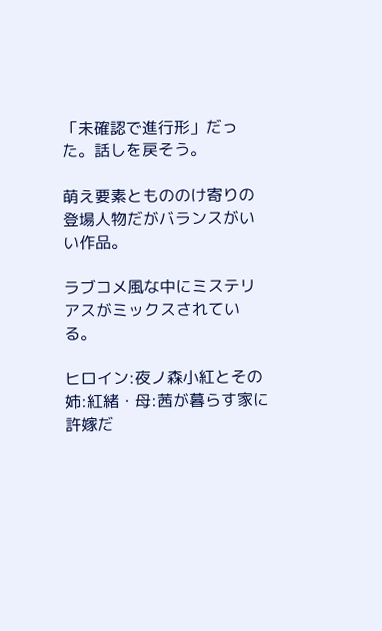「未確認で進行形」だった。話しを戻そう。

萌え要素ともののけ寄りの登場人物だがバランスがいい作品。

ラブコメ風な中にミステリアスがミックスされている。

ヒロイン:夜ノ森小紅とその姉:紅緒・母:茜が暮らす家に
許嫁だ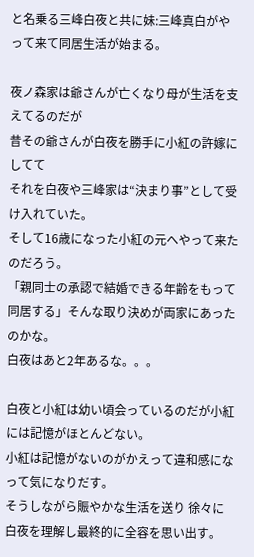と名乗る三峰白夜と共に妹:三峰真白がやって来て同居生活が始まる。

夜ノ森家は爺さんが亡くなり母が生活を支えてるのだが
昔その爺さんが白夜を勝手に小紅の許嫁にしてて
それを白夜や三峰家は“決まり事”として受け入れていた。
そして16歳になった小紅の元へやって来たのだろう。
「親同士の承認で結婚できる年齢をもって同居する」そんな取り決めが両家にあったのかな。
白夜はあと2年あるな。。。

白夜と小紅は幼い頃会っているのだが小紅には記憶がほとんどない。
小紅は記憶がないのがかえって違和感になって気になりだす。
そうしながら賑やかな生活を送り 徐々に白夜を理解し最終的に全容を思い出す。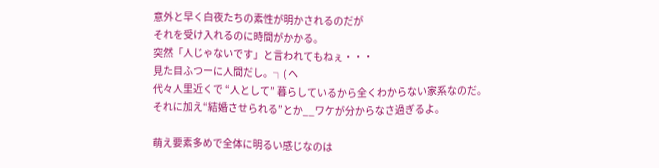意外と早く白夜たちの素性が明かされるのだが
それを受け入れるのに時間がかかる。
突然「人じゃないです」と言われてもねぇ・・・
見た目ふつーに人間だし。┐( ヘ
代々人里近くで “人として” 暮らしているから全くわからない家系なのだ。
それに加え“結婚させられる”とか__ワケが分からなさ過ぎるよ。

萌え要素多めで全体に明るい感じなのは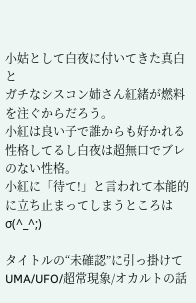小姑として白夜に付いてきた真白と
ガチなシスコン姉さん紅緒が燃料を注ぐからだろう。
小紅は良い子で誰からも好かれる性格してるし白夜は超無口でブレのない性格。
小紅に「待て!」と言われて本能的に立ち止まってしまうところは σ(^_^;)

タイトルの“未確認”に引っ掛けてUMA/UFO/超常現象/オカルトの話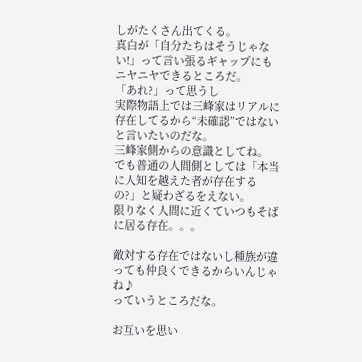しがたくさん出てくる。
真白が「自分たちはそうじゃない!」って言い張るギャップにもニヤニヤできるところだ。
「あれ?」って思うし
実際物語上では三峰家はリアルに存在してるから“未確認”ではないと言いたいのだな。
三峰家側からの意識としてね。
でも普通の人間側としては「本当に人知を越えた者が存在するの?」と疑わざるをえない。
限りなく人間に近くていつもそばに居る存在。。。

敵対する存在ではないし種族が違っても仲良くできるからいんじゃね♪
っていうところだな。

お互いを思い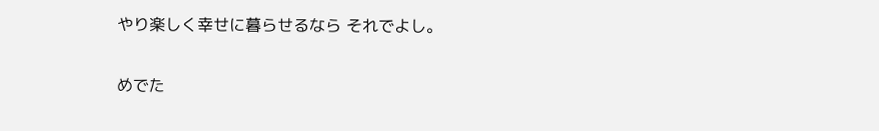やり楽しく幸せに暮らせるなら それでよし。

めでた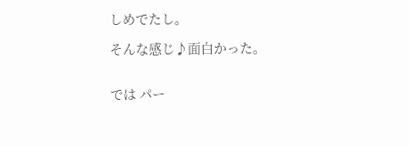しめでたし。

そんな感じ♪面白かった。


では パー